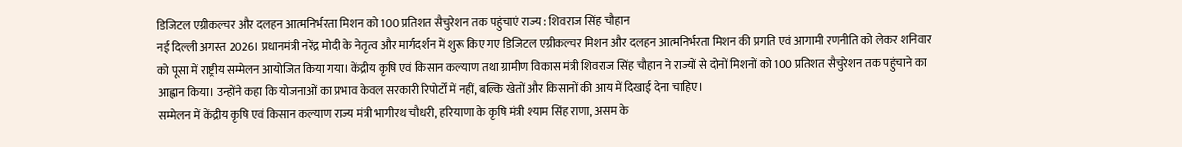डिजिटल एग्रीकल्चर और दलहन आत्मनिर्भरता मिशन को 100 प्रतिशत सैचुरेशन तक पहुंचाएं राज्य : शिवराज सिंह चौहान
नई दिल्ली अगस्त 2026। प्रधानमंत्री नरेंद्र मोदी के नेतृत्व और मार्गदर्शन में शुरू किए गए डिजिटल एग्रीकल्चर मिशन और दलहन आत्मनिर्भरता मिशन की प्रगति एवं आगामी रणनीति को लेकर शनिवार को पूसा में राष्ट्रीय सम्मेलन आयोजित किया गया। केंद्रीय कृषि एवं किसान कल्याण तथा ग्रामीण विकास मंत्री शिवराज सिंह चौहान ने राज्यों से दोनों मिशनों को 100 प्रतिशत सैचुरेशन तक पहुंचाने का आह्वान किया। उन्होंने कहा कि योजनाओं का प्रभाव केवल सरकारी रिपोर्टों में नहीं, बल्कि खेतों और किसानों की आय में दिखाई देना चाहिए।
सम्मेलन में केंद्रीय कृषि एवं किसान कल्याण राज्य मंत्री भागीरथ चौधरी, हरियाणा के कृषि मंत्री श्याम सिंह राणा, असम के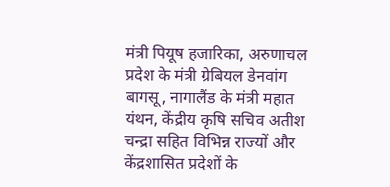मंत्री पियूष हजारिका, अरुणाचल प्रदेश के मंत्री ग्रेबियल डेनवांग बागसू, नागालैंड के मंत्री महात यंथन, केंद्रीय कृषि सचिव अतीश चन्द्रा सहित विभिन्न राज्यों और केंद्रशासित प्रदेशों के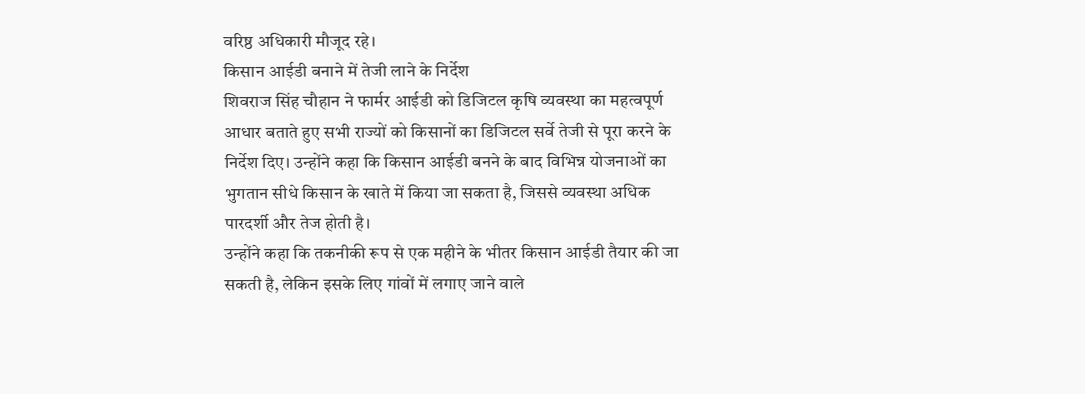वरिष्ठ अधिकारी मौजूद रहे।
किसान आईडी बनाने में तेजी लाने के निर्देश
शिवराज सिंह चौहान ने फार्मर आईडी को डिजिटल कृषि व्यवस्था का महत्वपूर्ण आधार बताते हुए सभी राज्यों को किसानों का डिजिटल सर्वे तेजी से पूरा करने के निर्देश दिए। उन्होंने कहा कि किसान आईडी बनने के बाद विभिन्न योजनाओं का भुगतान सीधे किसान के खाते में किया जा सकता है, जिससे व्यवस्था अधिक पारदर्शी और तेज होती है।
उन्होंने कहा कि तकनीकी रूप से एक महीने के भीतर किसान आईडी तैयार की जा सकती है, लेकिन इसके लिए गांवों में लगाए जाने वाले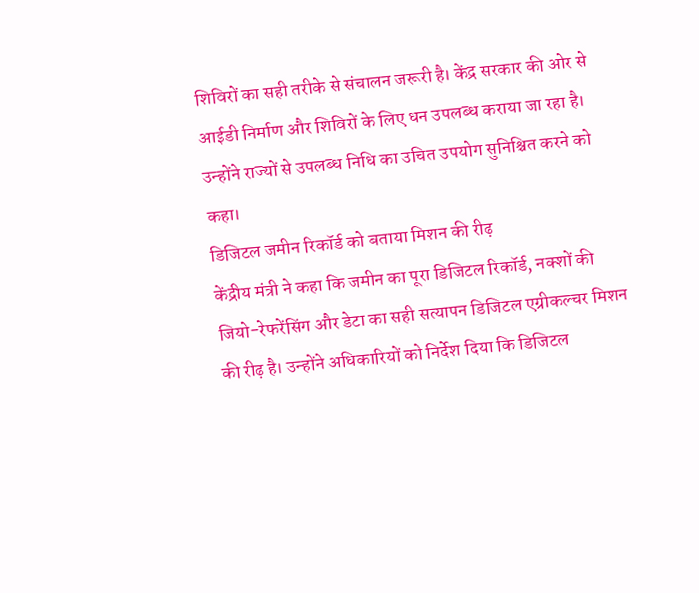शिविरों का सही तरीके से संचालन जरूरी है। केंद्र सरकार की ओर से आईडी निर्माण और शिविरों के लिए धन उपलब्ध कराया जा रहा है। उन्होंने राज्यों से उपलब्ध निधि का उचित उपयोग सुनिश्चित करने को कहा।
डिजिटल जमीन रिकॉर्ड को बताया मिशन की रीढ़
केंद्रीय मंत्री ने कहा कि जमीन का पूरा डिजिटल रिकॉर्ड, नक्शों की जियो-रेफरेंसिंग और डेटा का सही सत्यापन डिजिटल एग्रीकल्चर मिशन की रीढ़ है। उन्होंने अधिकारियों को निर्देश दिया कि डिजिटल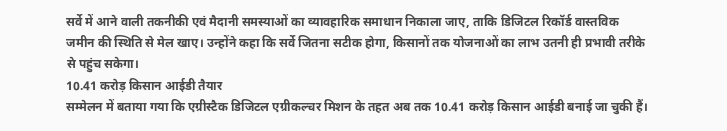सर्वे में आने वाली तकनीकी एवं मैदानी समस्याओं का व्यावहारिक समाधान निकाला जाए, ताकि डिजिटल रिकॉर्ड वास्तविक जमीन की स्थिति से मेल खाए। उन्होंने कहा कि सर्वे जितना सटीक होगा, किसानों तक योजनाओं का लाभ उतनी ही प्रभावी तरीके से पहुंच सकेगा।
10.41 करोड़ किसान आईडी तैयार
सम्मेलन में बताया गया कि एग्रीस्टैक डिजिटल एग्रीकल्चर मिशन के तहत अब तक 10.41 करोड़ किसान आईडी बनाई जा चुकी हैं।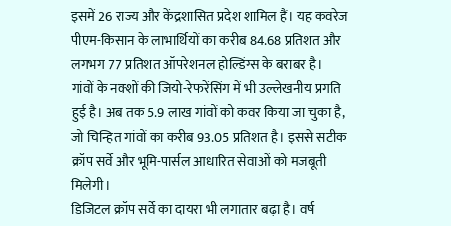इसमें 26 राज्य और केंद्रशासित प्रदेश शामिल हैं। यह कवरेज पीएम-किसान के लाभार्थियों का करीब 84.68 प्रतिशत और लगभग 77 प्रतिशत ऑपरेशनल होल्डिंग्स के बराबर है।
गांवों के नक्शों की जियो-रेफरेंसिंग में भी उल्लेखनीय प्रगति हुई है। अब तक 5.9 लाख गांवों को कवर किया जा चुका है, जो चिन्हित गांवों का करीब 93.05 प्रतिशत है। इससे सटीक क्रॉप सर्वे और भूमि-पार्सल आधारित सेवाओं को मजबूती मिलेगी।
डिजिटल क्रॉप सर्वे का दायरा भी लगातार बढ़ा है। वर्ष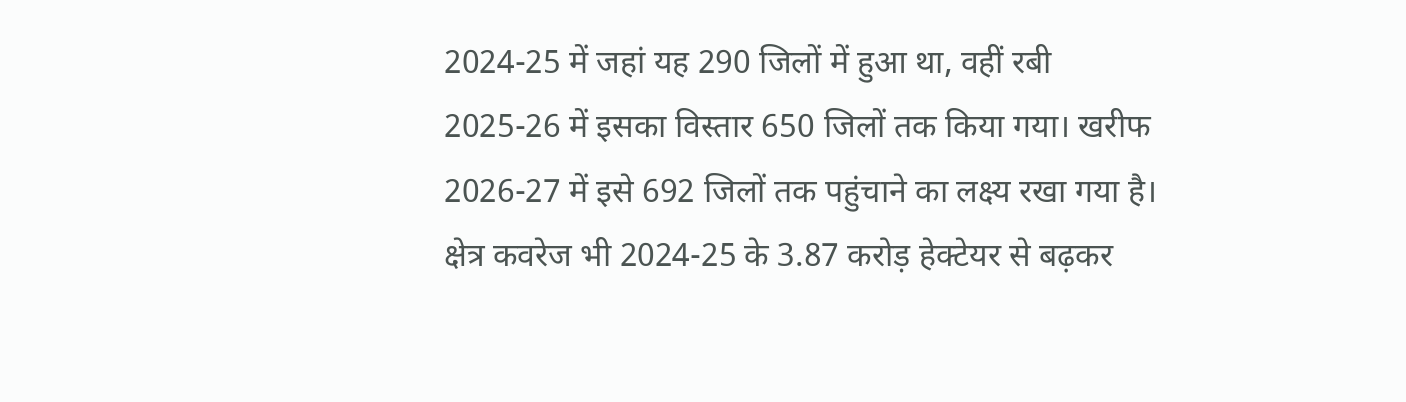2024-25 में जहां यह 290 जिलों में हुआ था, वहीं रबी 2025-26 में इसका विस्तार 650 जिलों तक किया गया। खरीफ 2026-27 में इसे 692 जिलों तक पहुंचाने का लक्ष्य रखा गया है। क्षेत्र कवरेज भी 2024-25 के 3.87 करोड़ हेक्टेयर से बढ़कर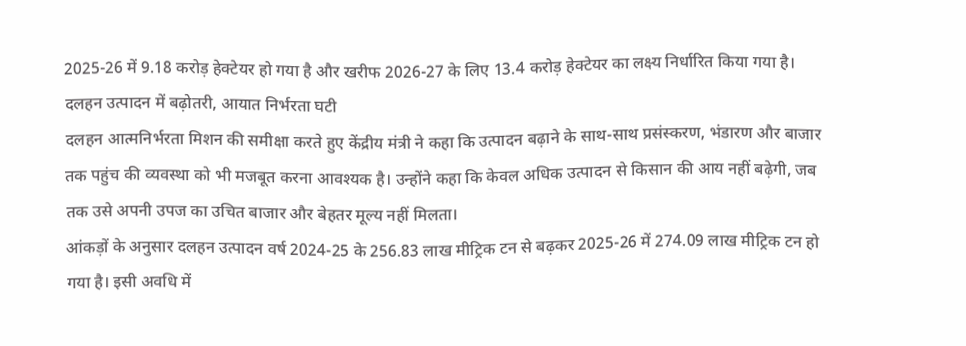2025-26 में 9.18 करोड़ हेक्टेयर हो गया है और खरीफ 2026-27 के लिए 13.4 करोड़ हेक्टेयर का लक्ष्य निर्धारित किया गया है।
दलहन उत्पादन में बढ़ोतरी, आयात निर्भरता घटी
दलहन आत्मनिर्भरता मिशन की समीक्षा करते हुए केंद्रीय मंत्री ने कहा कि उत्पादन बढ़ाने के साथ-साथ प्रसंस्करण, भंडारण और बाजार तक पहुंच की व्यवस्था को भी मजबूत करना आवश्यक है। उन्होंने कहा कि केवल अधिक उत्पादन से किसान की आय नहीं बढ़ेगी, जब तक उसे अपनी उपज का उचित बाजार और बेहतर मूल्य नहीं मिलता।
आंकड़ों के अनुसार दलहन उत्पादन वर्ष 2024-25 के 256.83 लाख मीट्रिक टन से बढ़कर 2025-26 में 274.09 लाख मीट्रिक टन हो गया है। इसी अवधि में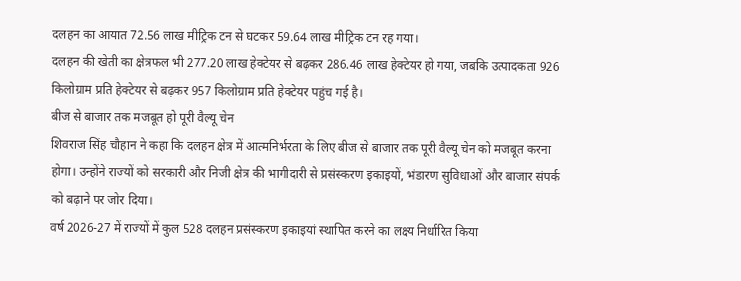दलहन का आयात 72.56 लाख मीट्रिक टन से घटकर 59.64 लाख मीट्रिक टन रह गया।
दलहन की खेती का क्षेत्रफल भी 277.20 लाख हेक्टेयर से बढ़कर 286.46 लाख हेक्टेयर हो गया, जबकि उत्पादकता 926 किलोग्राम प्रति हेक्टेयर से बढ़कर 957 किलोग्राम प्रति हेक्टेयर पहुंच गई है।
बीज से बाजार तक मजबूत हो पूरी वैल्यू चेन
शिवराज सिंह चौहान ने कहा कि दलहन क्षेत्र में आत्मनिर्भरता के लिए बीज से बाजार तक पूरी वैल्यू चेन को मजबूत करना होगा। उन्होंने राज्यों को सरकारी और निजी क्षेत्र की भागीदारी से प्रसंस्करण इकाइयों, भंडारण सुविधाओं और बाजार संपर्क को बढ़ाने पर जोर दिया।
वर्ष 2026-27 में राज्यों में कुल 528 दलहन प्रसंस्करण इकाइयां स्थापित करने का लक्ष्य निर्धारित किया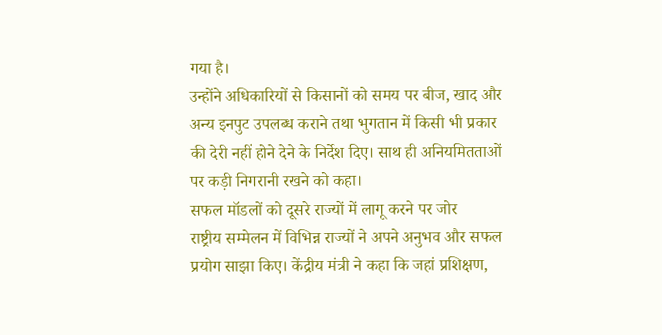गया है।
उन्होंने अधिकारियों से किसानों को समय पर बीज, खाद और अन्य इनपुट उपलब्ध कराने तथा भुगतान में किसी भी प्रकार की देरी नहीं होने देने के निर्देश दिए। साथ ही अनियमितताओं पर कड़ी निगरानी रखने को कहा।
सफल मॉडलों को दूसरे राज्यों में लागू करने पर जोर
राष्ट्रीय सम्मेलन में विभिन्न राज्यों ने अपने अनुभव और सफल प्रयोग साझा किए। केंद्रीय मंत्री ने कहा कि जहां प्रशिक्षण,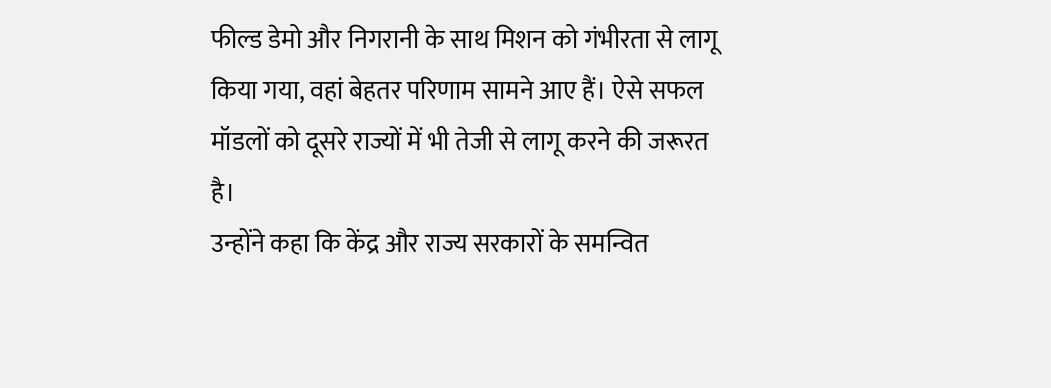फील्ड डेमो और निगरानी के साथ मिशन को गंभीरता से लागू किया गया, वहां बेहतर परिणाम सामने आए हैं। ऐसे सफल मॉडलों को दूसरे राज्यों में भी तेजी से लागू करने की जरूरत है।
उन्होंने कहा कि केंद्र और राज्य सरकारों के समन्वित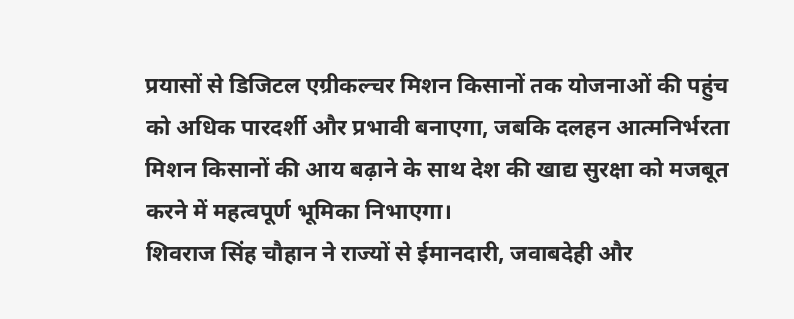प्रयासों से डिजिटल एग्रीकल्चर मिशन किसानों तक योजनाओं की पहुंच को अधिक पारदर्शी और प्रभावी बनाएगा, जबकि दलहन आत्मनिर्भरता मिशन किसानों की आय बढ़ाने के साथ देश की खाद्य सुरक्षा को मजबूत करने में महत्वपूर्ण भूमिका निभाएगा।
शिवराज सिंह चौहान ने राज्यों से ईमानदारी, जवाबदेही और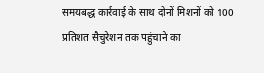समयबद्ध कार्रवाई के साथ दोनों मिशनों को 100 प्रतिशत सैचुरेशन तक पहुंचाने का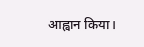आह्वान किया।